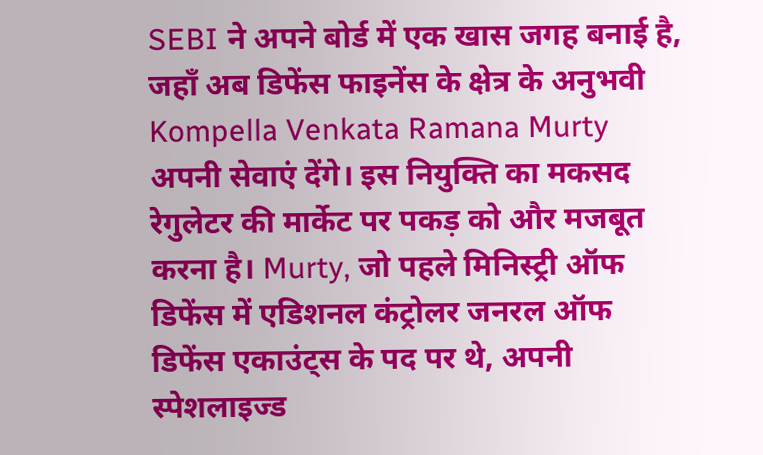SEBI ने अपने बोर्ड में एक खास जगह बनाई है, जहाँ अब डिफेंस फाइनेंस के क्षेत्र के अनुभवी Kompella Venkata Ramana Murty अपनी सेवाएं देंगे। इस नियुक्ति का मकसद रेगुलेटर की मार्केट पर पकड़ को और मजबूत करना है। Murty, जो पहले मिनिस्ट्री ऑफ डिफेंस में एडिशनल कंट्रोलर जनरल ऑफ डिफेंस एकाउंट्स के पद पर थे, अपनी स्पेशलाइज्ड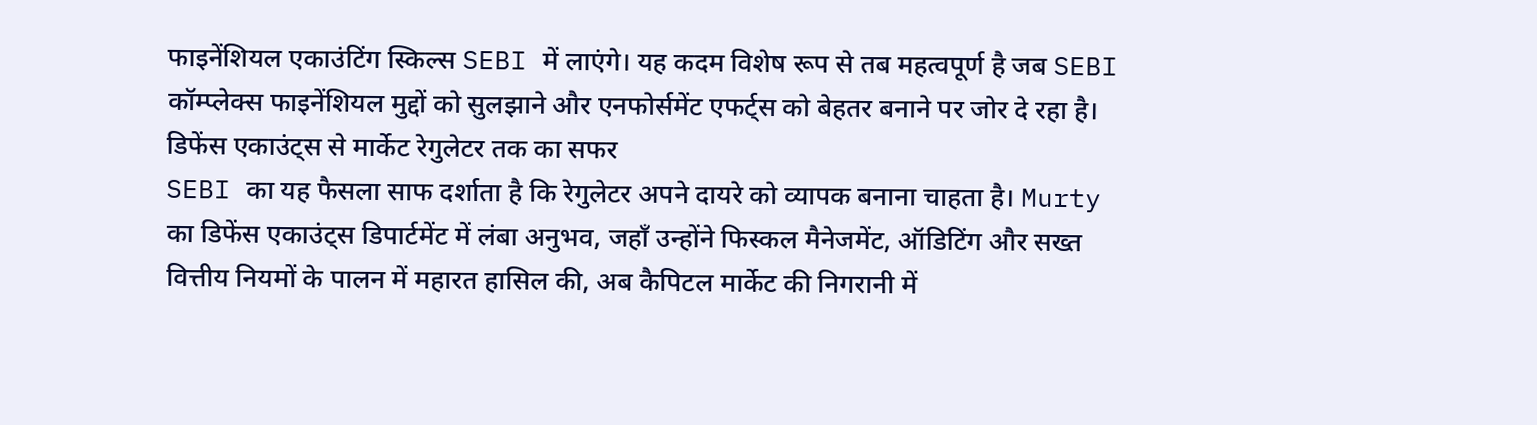फाइनेंशियल एकाउंटिंग स्किल्स SEBI में लाएंगे। यह कदम विशेष रूप से तब महत्वपूर्ण है जब SEBI कॉम्प्लेक्स फाइनेंशियल मुद्दों को सुलझाने और एनफोर्समेंट एफर्ट्स को बेहतर बनाने पर जोर दे रहा है।
डिफेंस एकाउंट्स से मार्केट रेगुलेटर तक का सफर
SEBI का यह फैसला साफ दर्शाता है कि रेगुलेटर अपने दायरे को व्यापक बनाना चाहता है। Murty का डिफेंस एकाउंट्स डिपार्टमेंट में लंबा अनुभव, जहाँ उन्होंने फिस्कल मैनेजमेंट, ऑडिटिंग और सख्त वित्तीय नियमों के पालन में महारत हासिल की, अब कैपिटल मार्केट की निगरानी में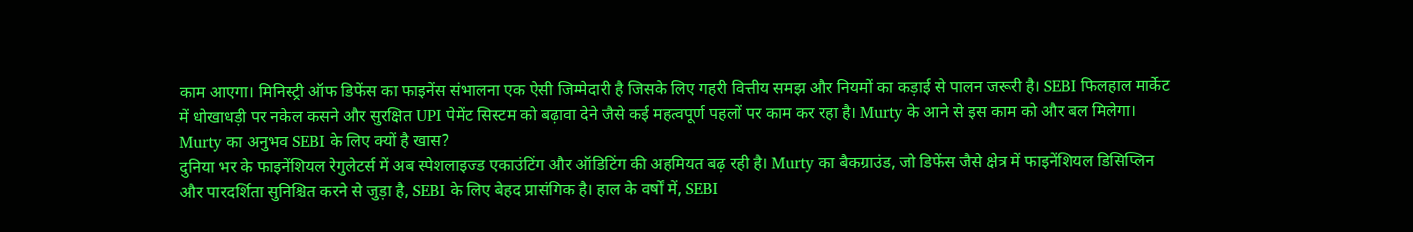काम आएगा। मिनिस्ट्री ऑफ डिफेंस का फाइनेंस संभालना एक ऐसी जिम्मेदारी है जिसके लिए गहरी वित्तीय समझ और नियमों का कड़ाई से पालन जरूरी है। SEBI फिलहाल मार्केट में धोखाधड़ी पर नकेल कसने और सुरक्षित UPI पेमेंट सिस्टम को बढ़ावा देने जैसे कई महत्वपूर्ण पहलों पर काम कर रहा है। Murty के आने से इस काम को और बल मिलेगा।
Murty का अनुभव SEBI के लिए क्यों है खास?
दुनिया भर के फाइनेंशियल रेगुलेटर्स में अब स्पेशलाइज्ड एकाउंटिंग और ऑडिटिंग की अहमियत बढ़ रही है। Murty का बैकग्राउंड, जो डिफेंस जैसे क्षेत्र में फाइनेंशियल डिसिप्लिन और पारदर्शिता सुनिश्चित करने से जुड़ा है, SEBI के लिए बेहद प्रासंगिक है। हाल के वर्षों में, SEBI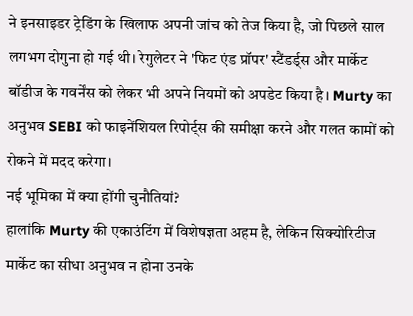ने इनसाइडर ट्रेडिंग के खिलाफ अपनी जांच को तेज किया है, जो पिछले साल लगभग दोगुना हो गई थी। रेगुलेटर ने 'फिट एंड प्रॉपर' स्टैंडर्ड्स और मार्केट बॉडीज के गवर्नेंस को लेकर भी अपने नियमों को अपडेट किया है। Murty का अनुभव SEBI को फाइनेंशियल रिपोर्ट्स की समीक्षा करने और गलत कामों को रोकने में मदद करेगा।
नई भूमिका में क्या होंगी चुनौतियां?
हालांकि Murty की एकाउंटिंग में विशेषज्ञता अहम है, लेकिन सिक्योरिटीज मार्केट का सीधा अनुभव न होना उनके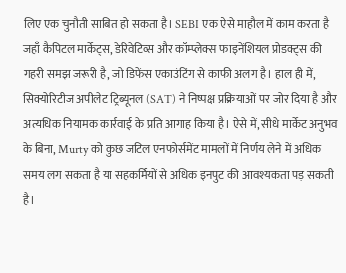लिए एक चुनौती साबित हो सकता है। SEBI एक ऐसे माहौल में काम करता है जहाँ कैपिटल मार्केट्स, डेरिवेटिव्स और कॉम्प्लेक्स फाइनेंशियल प्रोडक्ट्स की गहरी समझ जरूरी है, जो डिफेंस एकाउंटिंग से काफी अलग है। हाल ही में, सिक्योरिटीज अपीलेट ट्रिब्यूनल (SAT) ने निष्पक्ष प्रक्रियाओं पर जोर दिया है और अत्यधिक नियामक कार्रवाई के प्रति आगाह किया है। ऐसे में, सीधे मार्केट अनुभव के बिना, Murty को कुछ जटिल एनफोर्समेंट मामलों में निर्णय लेने में अधिक समय लग सकता है या सहकर्मियों से अधिक इनपुट की आवश्यकता पड़ सकती है।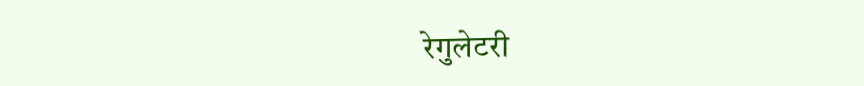रेगुलेटरी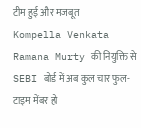टीम हुई और मजबूत
Kompella Venkata Ramana Murty की नियुक्ति से SEBI बोर्ड में अब कुल चार फुल-टाइम मेंबर हो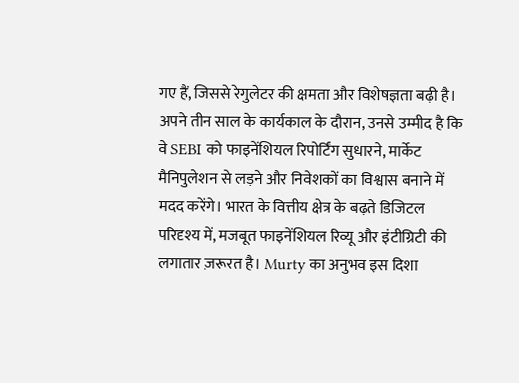गए हैं, जिससे रेगुलेटर की क्षमता और विशेषज्ञता बढ़ी है। अपने तीन साल के कार्यकाल के दौरान, उनसे उम्मीद है कि वे SEBI को फाइनेंशियल रिपोर्टिंग सुधारने, मार्केट मैनिपुलेशन से लड़ने और निवेशकों का विश्वास बनाने में मदद करेंगे। भारत के वित्तीय क्षेत्र के बढ़ते डिजिटल परिदृश्य में, मजबूत फाइनेंशियल रिव्यू और इंटीग्रिटी की लगातार ज़रूरत है। Murty का अनुभव इस दिशा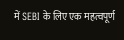में SEBI के लिए एक महत्वपूर्ण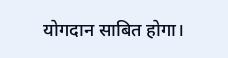योगदान साबित होगा।